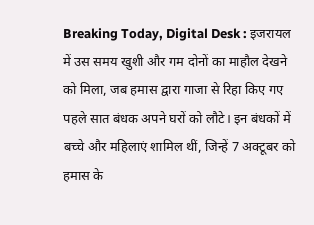Breaking Today, Digital Desk : इजरायल में उस समय खुशी और गम दोनों का माहौल देखने को मिला, जब हमास द्वारा गाजा से रिहा किए गए पहले सात बंधक अपने घरों को लौटे। इन बंधकों में बच्चे और महिलाएं शामिल थीं, जिन्हें 7 अक्टूबर को हमास के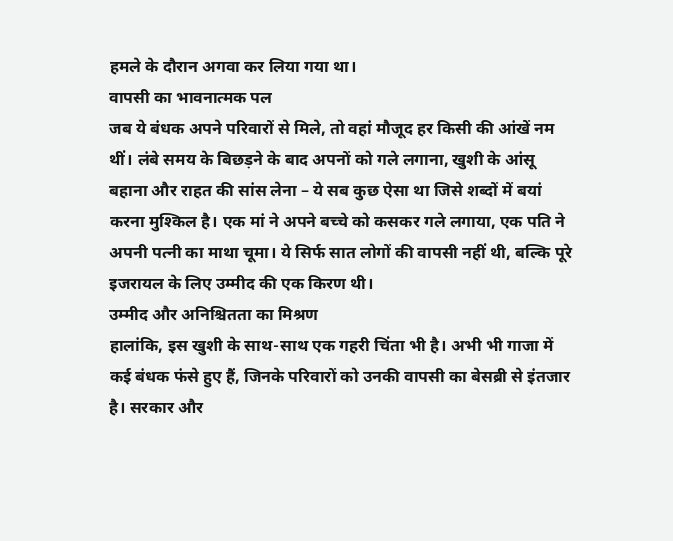हमले के दौरान अगवा कर लिया गया था।
वापसी का भावनात्मक पल
जब ये बंधक अपने परिवारों से मिले, तो वहां मौजूद हर किसी की आंखें नम थीं। लंबे समय के बिछड़ने के बाद अपनों को गले लगाना, खुशी के आंसू बहाना और राहत की सांस लेना – ये सब कुछ ऐसा था जिसे शब्दों में बयां करना मुश्किल है। एक मां ने अपने बच्चे को कसकर गले लगाया, एक पति ने अपनी पत्नी का माथा चूमा। ये सिर्फ सात लोगों की वापसी नहीं थी, बल्कि पूरे इजरायल के लिए उम्मीद की एक किरण थी।
उम्मीद और अनिश्चितता का मिश्रण
हालांकि, इस खुशी के साथ-साथ एक गहरी चिंता भी है। अभी भी गाजा में कई बंधक फंसे हुए हैं, जिनके परिवारों को उनकी वापसी का बेसब्री से इंतजार है। सरकार और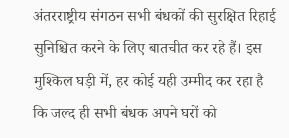अंतरराष्ट्रीय संगठन सभी बंधकों की सुरक्षित रिहाई सुनिश्चित करने के लिए बातचीत कर रहे हैं। इस मुश्किल घड़ी में, हर कोई यही उम्मीद कर रहा है कि जल्द ही सभी बंधक अपने घरों को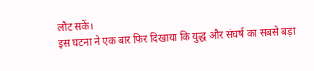लौट सकें।
इस घटना ने एक बार फिर दिखाया कि युद्ध और संघर्ष का सबसे बड़ा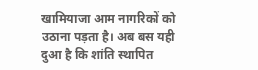खामियाजा आम नागरिकों को उठाना पड़ता है। अब बस यही दुआ है कि शांति स्थापित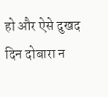हो और ऐसे दुखद दिन दोबारा न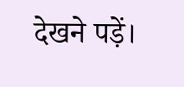देखने पड़ें।